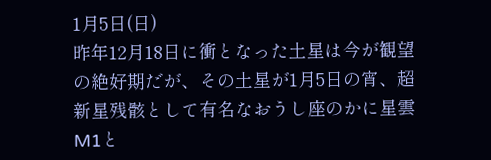1月5日(日)
昨年12月18日に衝となった土星は今が観望の絶好期だが、その土星が1月5日の宵、超新星残骸として有名なおうし座のかに星雲M1と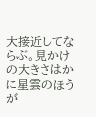大接近してならぶ。見かけの大きさはかに星雲のほうが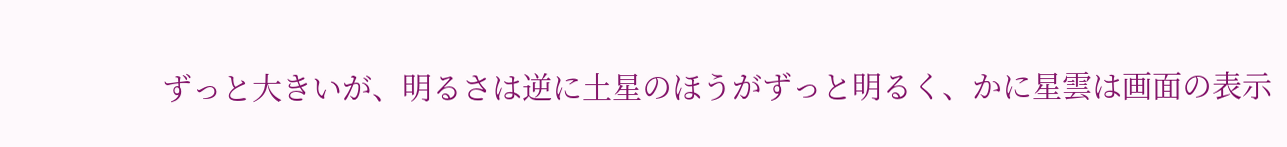ずっと大きいが、明るさは逆に土星のほうがずっと明るく、かに星雲は画面の表示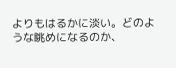よりもはるかに淡い。どのような眺めになるのか、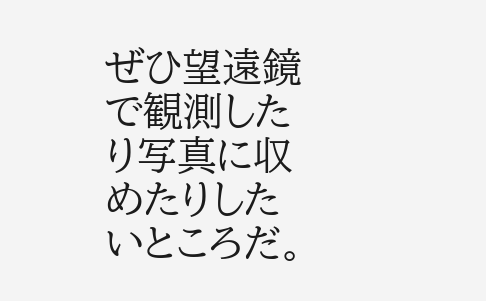ぜひ望遠鏡で観測したり写真に収めたりしたいところだ。